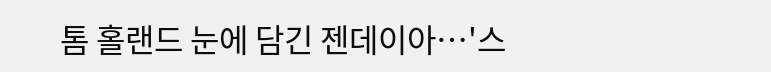톰 홀랜드 눈에 담긴 젠데이아…'스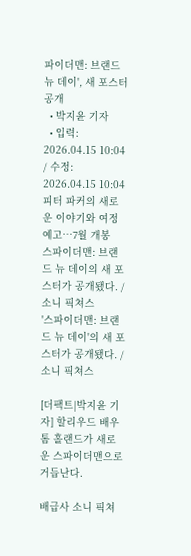파이더맨: 브랜드 뉴 데이', 새 포스터 공개
  • 박지윤 기자
  • 입력: 2026.04.15 10:04 / 수정: 2026.04.15 10:04
피터 파커의 새로운 이야기와 여정 예고…7월 개봉
스파이더맨: 브랜드 뉴 데이의 새 포스터가 공개됐다. /소니 픽쳐스
'스파이더맨: 브랜드 뉴 데이'의 새 포스터가 공개됐다. /소니 픽쳐스

[더팩트|박지윤 기자] 할리우드 배우 톰 홀랜드가 새로운 스파이더맨으로 거듭난다.

배급사 소니 픽쳐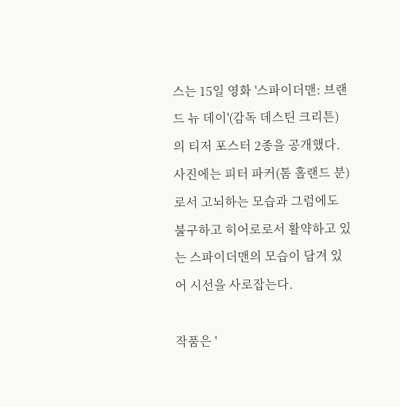스는 15일 영화 '스파이더맨: 브랜드 뉴 데이'(감독 데스틴 크리튼)의 티저 포스터 2종을 공개했다. 사진에는 피터 파커(톰 홀랜드 분)로서 고뇌하는 모습과 그럼에도 불구하고 히어로로서 활약하고 있는 스파이더맨의 모습이 담겨 있어 시선을 사로잡는다.

작품은 '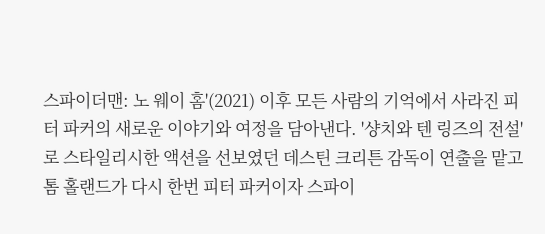스파이더맨: 노 웨이 홈'(2021) 이후 모든 사람의 기억에서 사라진 피터 파커의 새로운 이야기와 여정을 담아낸다. '샹치와 텐 링즈의 전설'로 스타일리시한 액션을 선보였던 데스틴 크리튼 감독이 연출을 맡고 톰 홀랜드가 다시 한번 피터 파커이자 스파이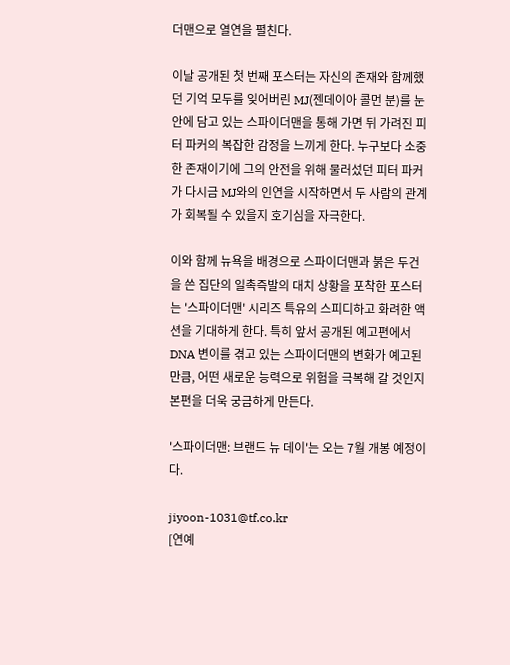더맨으로 열연을 펼친다.

이날 공개된 첫 번째 포스터는 자신의 존재와 함께했던 기억 모두를 잊어버린 MJ(젠데이아 콜먼 분)를 눈 안에 담고 있는 스파이더맨을 통해 가면 뒤 가려진 피터 파커의 복잡한 감정을 느끼게 한다. 누구보다 소중한 존재이기에 그의 안전을 위해 물러섰던 피터 파커가 다시금 MJ와의 인연을 시작하면서 두 사람의 관계가 회복될 수 있을지 호기심을 자극한다.

이와 함께 뉴욕을 배경으로 스파이더맨과 붉은 두건을 쓴 집단의 일촉즉발의 대치 상황을 포착한 포스터는 '스파이더맨' 시리즈 특유의 스피디하고 화려한 액션을 기대하게 한다. 특히 앞서 공개된 예고편에서 DNA 변이를 겪고 있는 스파이더맨의 변화가 예고된 만큼, 어떤 새로운 능력으로 위험을 극복해 갈 것인지 본편을 더욱 궁금하게 만든다.

'스파이더맨: 브랜드 뉴 데이'는 오는 7월 개봉 예정이다.

jiyoon-1031@tf.co.kr
[연예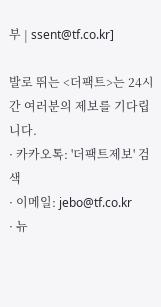부 | ssent@tf.co.kr]

발로 뛰는 <더팩트>는 24시간 여러분의 제보를 기다립니다.
· 카카오톡: '더팩트제보' 검색
· 이메일: jebo@tf.co.kr
· 뉴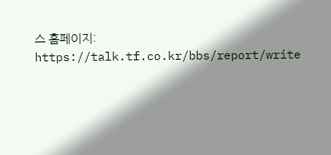스 홈페이지: https://talk.tf.co.kr/bbs/report/write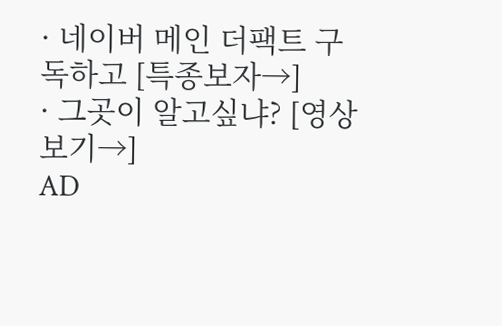· 네이버 메인 더팩트 구독하고 [특종보자→]
· 그곳이 알고싶냐? [영상보기→]
AD